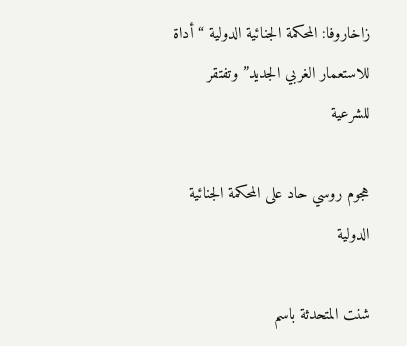زاخاروفا: المحكمة الجنائية الدولية “أداة للاستعمار الغربي الجديد” وتفتقر للشرعية

هجوم روسي حاد على المحكمة الجنائية الدولية

شنت المتحدثة باسم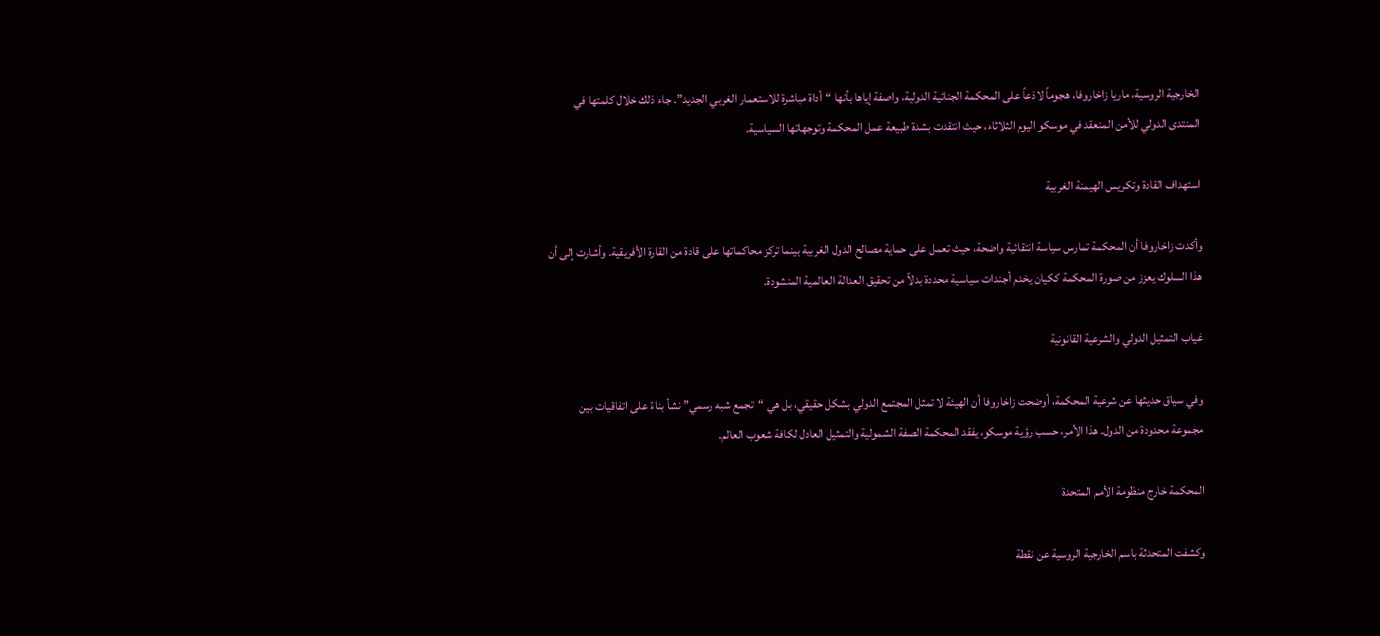الخارجية الروسية، ماريا زاخاروفا، هجوماً لاذعاً على المحكمة الجنائية الدولية، واصفة إياها بأنها “أداة مباشرة للاستعمار الغربي الجديد”. جاء ذلك خلال كلمتها في المنتدى الدولي للأمن المنعقد في موسكو اليوم الثلاثاء، حيث انتقدت بشدة طبيعة عمل المحكمة وتوجهاتها السياسية.

استهداف القادة وتكريس الهيمنة الغربية

وأكدت زاخاروفا أن المحكمة تمارس سياسة انتقائية واضحة، حيث تعمل على حماية مصالح الدول الغربية بينما تركز محاكماتها على قادة من القارة الأفريقية. وأشارت إلى أن هذا السلوك يعزز من صورة المحكمة ككيان يخدم أجندات سياسية محددة بدلاً من تحقيق العدالة العالمية المنشودة.

غياب التمثيل الدولي والشرعية القانونية

وفي سياق حديثها عن شرعية المحكمة، أوضحت زاخاروفا أن الهيئة لا تمثل المجتمع الدولي بشكل حقيقي، بل هي “تجمع شبه رسمي” نشأ بناءً على اتفاقيات بين مجموعة محدودة من الدول. هذا الأمر، حسب رؤية موسكو، يفقد المحكمة الصفة الشمولية والتمثيل العادل لكافة شعوب العالم.

المحكمة خارج منظومة الأمم المتحدة

وكشفت المتحدثة باسم الخارجية الروسية عن نقطة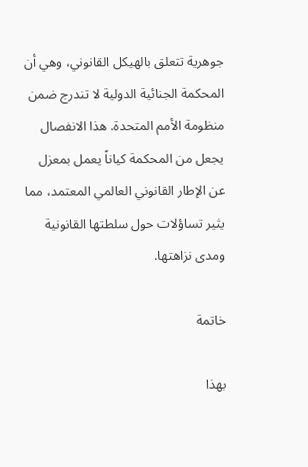جوهرية تتعلق بالهيكل القانوني، وهي أن المحكمة الجنائية الدولية لا تندرج ضمن منظومة الأمم المتحدة. هذا الانفصال يجعل من المحكمة كياناً يعمل بمعزل عن الإطار القانوني العالمي المعتمد، مما يثير تساؤلات حول سلطتها القانونية ومدى نزاهتها.

خاتمة

بهذا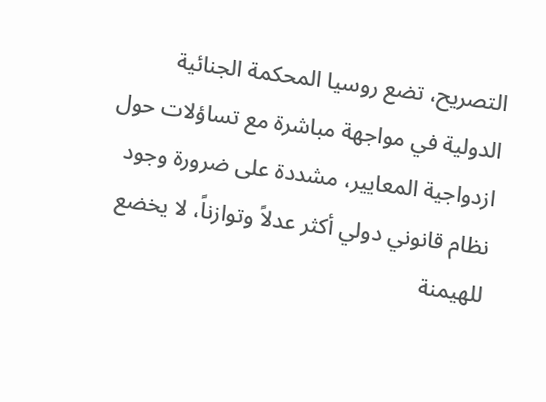التصريح، تضع روسيا المحكمة الجنائية الدولية في مواجهة مباشرة مع تساؤلات حول ازدواجية المعايير، مشددة على ضرورة وجود نظام قانوني دولي أكثر عدلاً وتوازناً، لا يخضع للهيمنة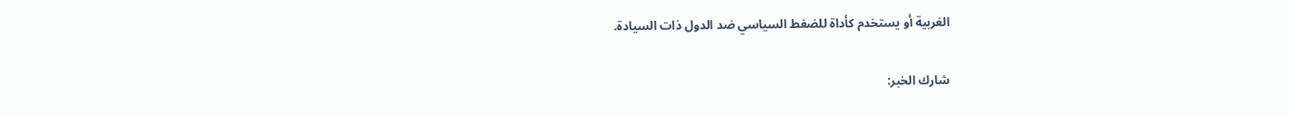الغربية أو يستخدم كأداة للضغط السياسي ضد الدول ذات السيادة.

شارك الخبر: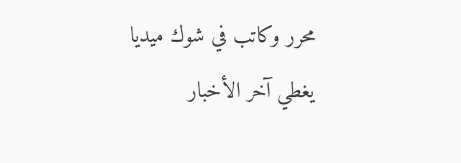محرر وكاتب في شوك ميديا يغطي آخر الأخبار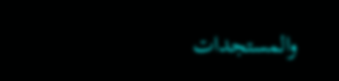والمستجدات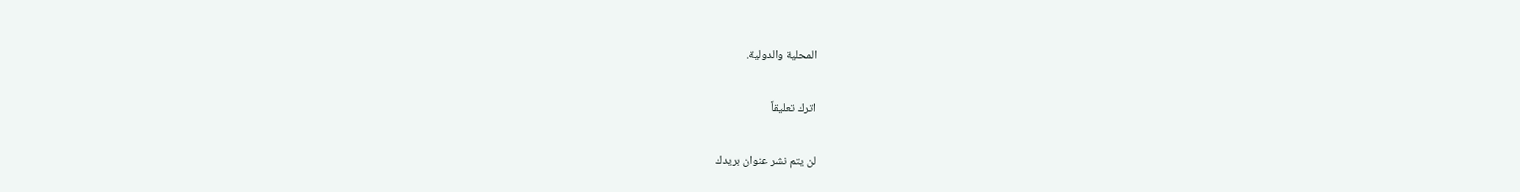المحلية والدولية.

اترك تعليقاً

لن يتم نشر عنوان بريدك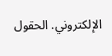الإلكتروني. الحقول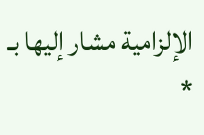الإلزامية مشار إليها بـ *